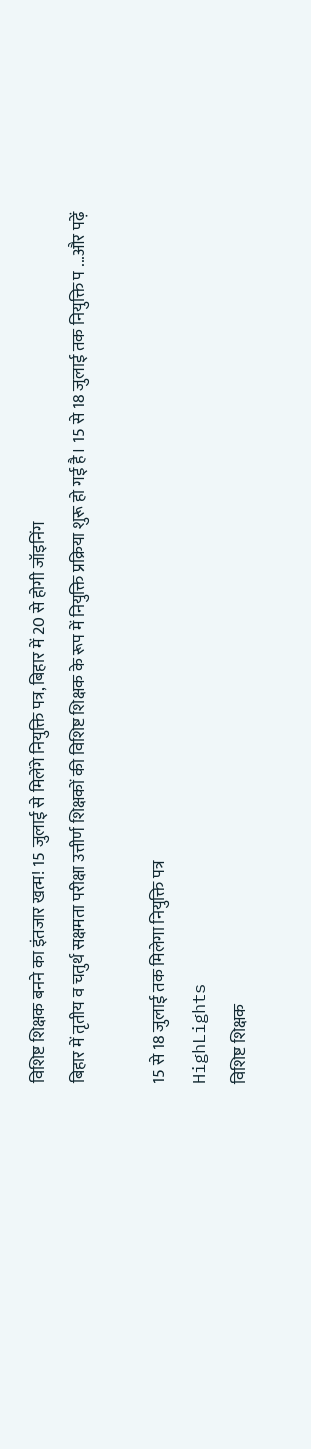विशिष्ट शिक्षक बनने का इंतजार खत्म! 15 जुलाई से मिलेंगे नियुक्ति पत्र, बिहार में 20 से होगी जॉइनिंग
बिहार में तृतीय व चतुर्थ सक्षमता परीक्षा उत्तीर्ण शिक्षकों की विशिष्ट शिक्षक के रूप में नियुक्ति प्रक्रिया शुरू हो गई है। 15 से 18 जुलाई तक नियुक्ति प ...और पढ़ें

15 से 18 जुलाई तक मिलेगा नियुक्ति पत्र
HighLights
विशिष्ट शिक्षक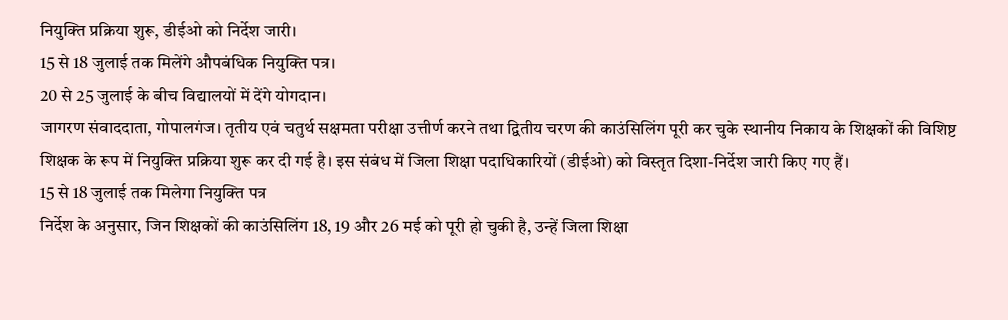नियुक्ति प्रक्रिया शुरू, डीईओ को निर्देश जारी।
15 से 18 जुलाई तक मिलेंगे औपबंधिक नियुक्ति पत्र।
20 से 25 जुलाई के बीच विद्यालयों में देंगे योगदान।
जागरण संवाददाता, गोपालगंज। तृतीय एवं चतुर्थ सक्षमता परीक्षा उत्तीर्ण करने तथा द्वितीय चरण की काउंसिलिंग पूरी कर चुके स्थानीय निकाय के शिक्षकों की विशिष्ट शिक्षक के रूप में नियुक्ति प्रक्रिया शुरू कर दी गई है। इस संबंध में जिला शिक्षा पदाधिकारियों (डीईओ) को विस्तृत दिशा-निर्देश जारी किए गए हैं।
15 से 18 जुलाई तक मिलेगा नियुक्ति पत्र
निर्देश के अनुसार, जिन शिक्षकों की काउंसिलिंग 18, 19 और 26 मई को पूरी हो चुकी है, उन्हें जिला शिक्षा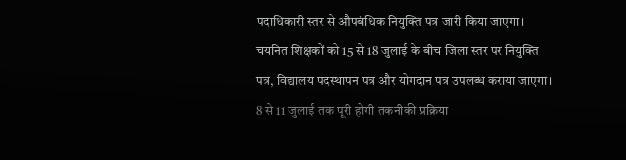पदाधिकारी स्तर से औपबंधिक नियुक्ति पत्र जारी किया जाएगा।
चयनित शिक्षकों को 15 से 18 जुलाई के बीच जिला स्तर पर नियुक्ति पत्र, विद्यालय पदस्थापन पत्र और योगदान पत्र उपलब्ध कराया जाएगा।
8 से 11 जुलाई तक पूरी होगी तकनीकी प्रक्रिया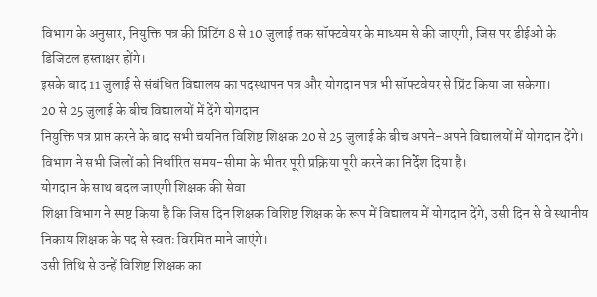विभाग के अनुसार, नियुक्ति पत्र की प्रिंटिंग 8 से 10 जुलाई तक सॉफ्टवेयर के माध्यम से की जाएगी, जिस पर डीईओ के डिजिटल हस्ताक्षर होंगे।
इसके बाद 11 जुलाई से संबंधित विद्यालय का पदस्थापन पत्र और योगदान पत्र भी सॉफ्टवेयर से प्रिंट किया जा सकेगा।
20 से 25 जुलाई के बीच विद्यालयों में देंगे योगदान
नियुक्ति पत्र प्राप्त करने के बाद सभी चयनित विशिष्ट शिक्षक 20 से 25 जुलाई के बीच अपने-अपने विद्यालयों में योगदान देंगे।
विभाग ने सभी जिलों को निर्धारित समय-सीमा के भीतर पूरी प्रक्रिया पूरी करने का निर्देश दिया है।
योगदान के साथ बदल जाएगी शिक्षक की सेवा
शिक्षा विभाग ने स्पष्ट किया है कि जिस दिन शिक्षक विशिष्ट शिक्षक के रूप में विद्यालय में योगदान देंगे, उसी दिन से वे स्थानीय निकाय शिक्षक के पद से स्वतः विरमित माने जाएंगे।
उसी तिथि से उन्हें विशिष्ट शिक्षक का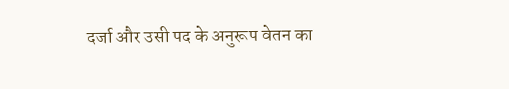दर्जा और उसी पद के अनुरूप वेतन का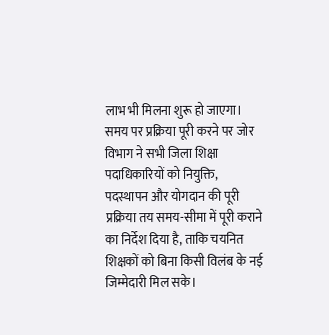लाभ भी मिलना शुरू हो जाएगा।
समय पर प्रक्रिया पूरी करने पर जोर
विभाग ने सभी जिला शिक्षा पदाधिकारियों को नियुक्ति, पदस्थापन और योगदान की पूरी प्रक्रिया तय समय-सीमा में पूरी कराने का निर्देश दिया है, ताकि चयनित शिक्षकों को बिना किसी विलंब के नई जिम्मेदारी मिल सके।